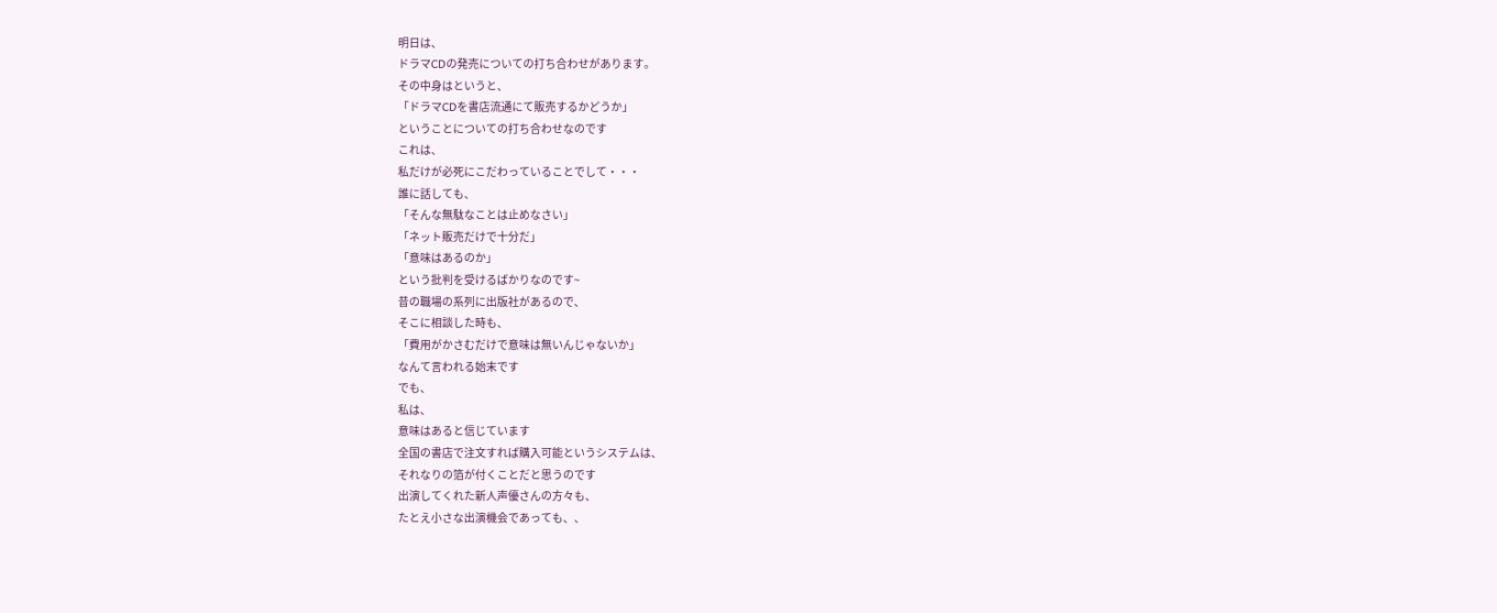明日は、
ドラマCDの発売についての打ち合わせがあります。
その中身はというと、
「ドラマCDを書店流通にて販売するかどうか」
ということについての打ち合わせなのです
これは、
私だけが必死にこだわっていることでして・・・
誰に話しても、
「そんな無駄なことは止めなさい」
「ネット販売だけで十分だ」
「意味はあるのか」
という批判を受けるばかりなのです~
昔の職場の系列に出版社があるので、
そこに相談した時も、
「費用がかさむだけで意味は無いんじゃないか」
なんて言われる始末です
でも、
私は、
意味はあると信じています
全国の書店で注文すれば購入可能というシステムは、
それなりの箔が付くことだと思うのです
出演してくれた新人声優さんの方々も、
たとえ小さな出演機会であっても、、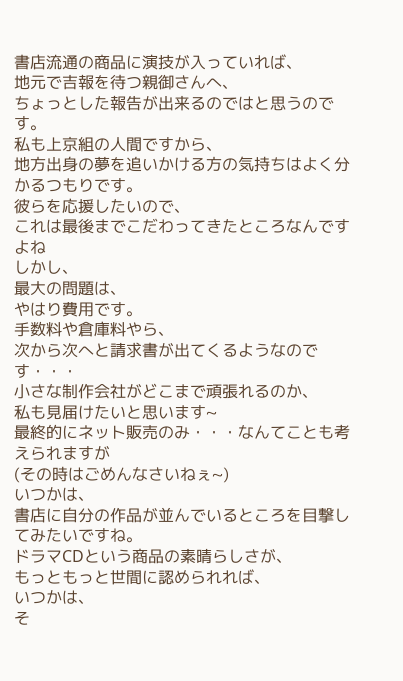書店流通の商品に演技が入っていれば、
地元で吉報を待つ親御さんへ、
ちょっとした報告が出来るのではと思うのです。
私も上京組の人間ですから、
地方出身の夢を追いかける方の気持ちはよく分かるつもりです。
彼らを応援したいので、
これは最後までこだわってきたところなんですよね
しかし、
最大の問題は、
やはり費用です。
手数料や倉庫料やら、
次から次へと請求書が出てくるようなのです・・・
小さな制作会社がどこまで頑張れるのか、
私も見届けたいと思います~
最終的にネット販売のみ・・・なんてことも考えられますが
(その時はごめんなさいねぇ~)
いつかは、
書店に自分の作品が並んでいるところを目撃してみたいですね。
ドラマCDという商品の素晴らしさが、
もっともっと世間に認められれば、
いつかは、
そ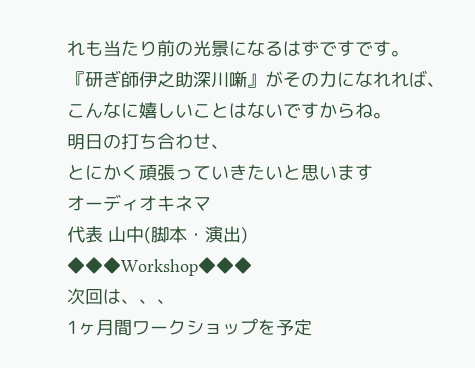れも当たり前の光景になるはずですです。
『研ぎ師伊之助深川噺』がその力になれれば、
こんなに嬉しいことはないですからね。
明日の打ち合わせ、
とにかく頑張っていきたいと思います
オーディオキネマ
代表 山中(脚本・演出)
◆◆◆Workshop◆◆◆
次回は、、、
1ヶ月間ワークショップを予定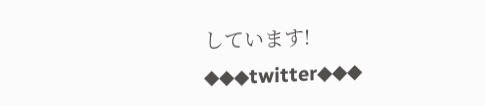しています!
◆◆◆twitter◆◆◆